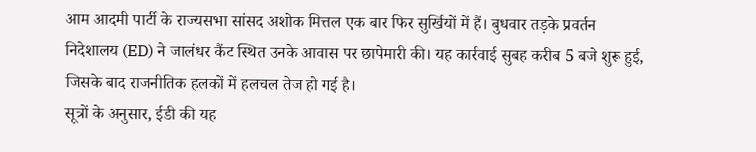आम आदमी पार्टी के राज्यसभा सांसद अशोक मित्तल एक बार फिर सुर्खियों में हैं। बुधवार तड़के प्रवर्तन निदेशालय (ED) ने जालंधर कैंट स्थित उनके आवास पर छापेमारी की। यह कार्रवाई सुबह करीब 5 बजे शुरू हुई, जिसके बाद राजनीतिक हलकों में हलचल तेज हो गई है।
सूत्रों के अनुसार, ईडी की यह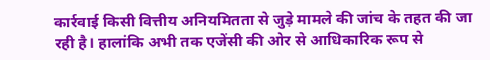कार्रवाई किसी वित्तीय अनियमितता से जुड़े मामले की जांच के तहत की जा रही है। हालांकि अभी तक एजेंसी की ओर से आधिकारिक रूप से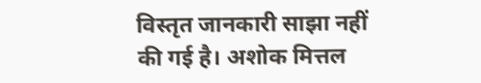विस्तृत जानकारी साझा नहीं की गई है। अशोक मित्तल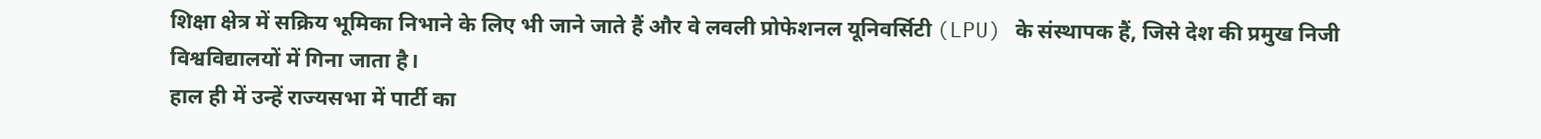शिक्षा क्षेत्र में सक्रिय भूमिका निभाने के लिए भी जाने जाते हैं और वे लवली प्रोफेशनल यूनिवर्सिटी (LPU) के संस्थापक हैं, जिसे देश की प्रमुख निजी विश्वविद्यालयों में गिना जाता है।
हाल ही में उन्हें राज्यसभा में पार्टी का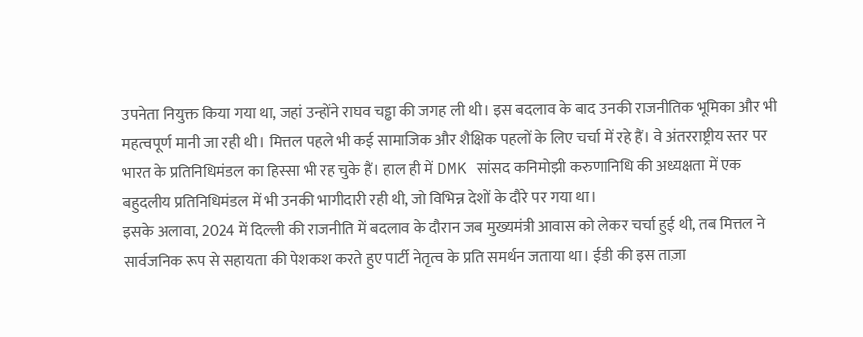उपनेता नियुक्त किया गया था, जहां उन्होंने राघव चड्ढा की जगह ली थी। इस बदलाव के बाद उनकी राजनीतिक भूमिका और भी महत्वपूर्ण मानी जा रही थी। मित्तल पहले भी कई सामाजिक और शैक्षिक पहलों के लिए चर्चा में रहे हैं। वे अंतरराष्ट्रीय स्तर पर भारत के प्रतिनिधिमंडल का हिस्सा भी रह चुके हैं। हाल ही में DMK सांसद कनिमोझी करुणानिधि की अध्यक्षता में एक बहुदलीय प्रतिनिधिमंडल में भी उनकी भागीदारी रही थी, जो विभिन्न देशों के दौरे पर गया था।
इसके अलावा, 2024 में दिल्ली की राजनीति में बदलाव के दौरान जब मुख्यमंत्री आवास को लेकर चर्चा हुई थी, तब मित्तल ने सार्वजनिक रूप से सहायता की पेशकश करते हुए पार्टी नेतृत्व के प्रति समर्थन जताया था। ईडी की इस ताज़ा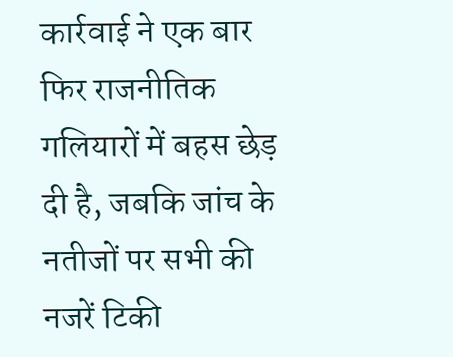कार्रवाई ने एक बार फिर राजनीतिक गलियारों में बहस छेड़ दी है, जबकि जांच के नतीजों पर सभी की नजरें टिकी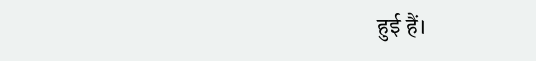हुई हैं।